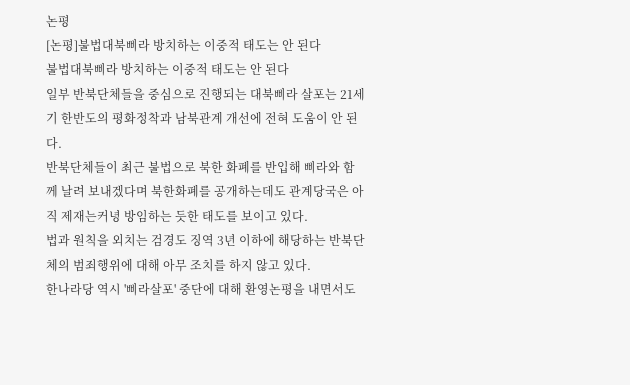논평
[논평]불법대북삐라 방치하는 이중적 태도는 안 된다
불법대북삐라 방치하는 이중적 태도는 안 된다
일부 반북단체들을 중심으로 진행되는 대북삐라 살포는 21세기 한반도의 평화정착과 남북관계 개선에 전혀 도움이 안 된다.
반북단체들이 최근 불법으로 북한 화폐를 반입해 삐라와 함께 날려 보내겠다며 북한화폐를 공개하는데도 관계당국은 아직 제재는커녕 방임하는 듯한 태도를 보이고 있다.
법과 원칙을 외치는 검경도 징역 3년 이하에 해당하는 반북단체의 범죄행위에 대해 아무 조치를 하지 않고 있다.
한나라당 역시 '삐라살포' 중단에 대해 환영논평을 내면서도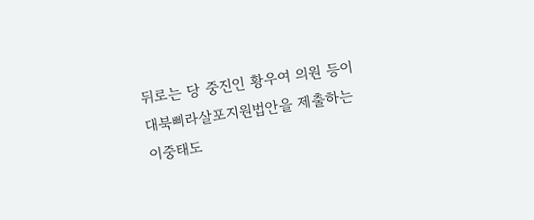뒤로는 당 중진인 황우여 의원 등이 대북삐라살포지원법안을 제출하는 이중태도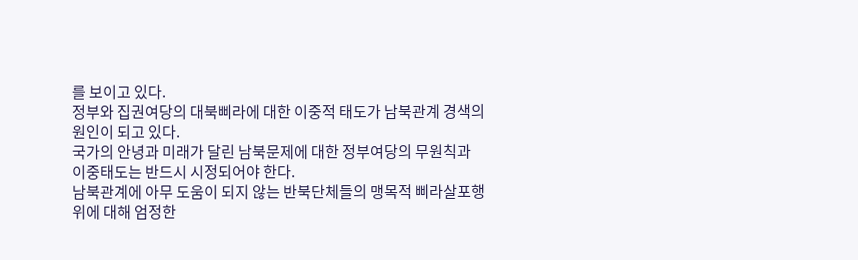를 보이고 있다.
정부와 집권여당의 대북삐라에 대한 이중적 태도가 남북관계 경색의 원인이 되고 있다.
국가의 안녕과 미래가 달린 남북문제에 대한 정부여당의 무원칙과 이중태도는 반드시 시정되어야 한다.
남북관계에 아무 도움이 되지 않는 반북단체들의 맹목적 삐라살포행위에 대해 엄정한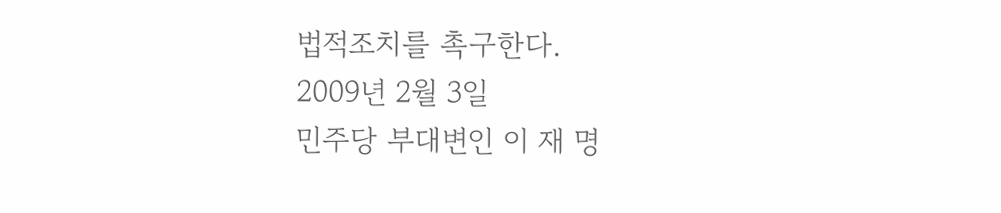법적조치를 촉구한다.
2009년 2월 3일
민주당 부대변인 이 재 명